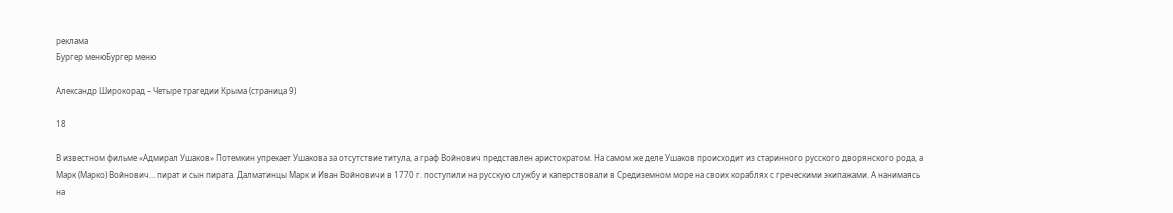реклама
Бургер менюБургер меню

Александр Широкорад – Четыре трагедии Крыма (страница 9)

18

В известном фильме «Адмирал Ушаков» Потемкин упрекает Ушакова за отсутствие титула, а граф Войнович представлен аристократом. На самом же деле Ушаков происходит из старинного русского дворянского рода, а Марк (Марко) Войнович… пират и сын пирата. Далматинцы Марк и Иван Войновичи в 1770 г. поступили на русскую службу и каперствовали в Средиземном море на своих кораблях с греческими экипажами. А нанимаясь на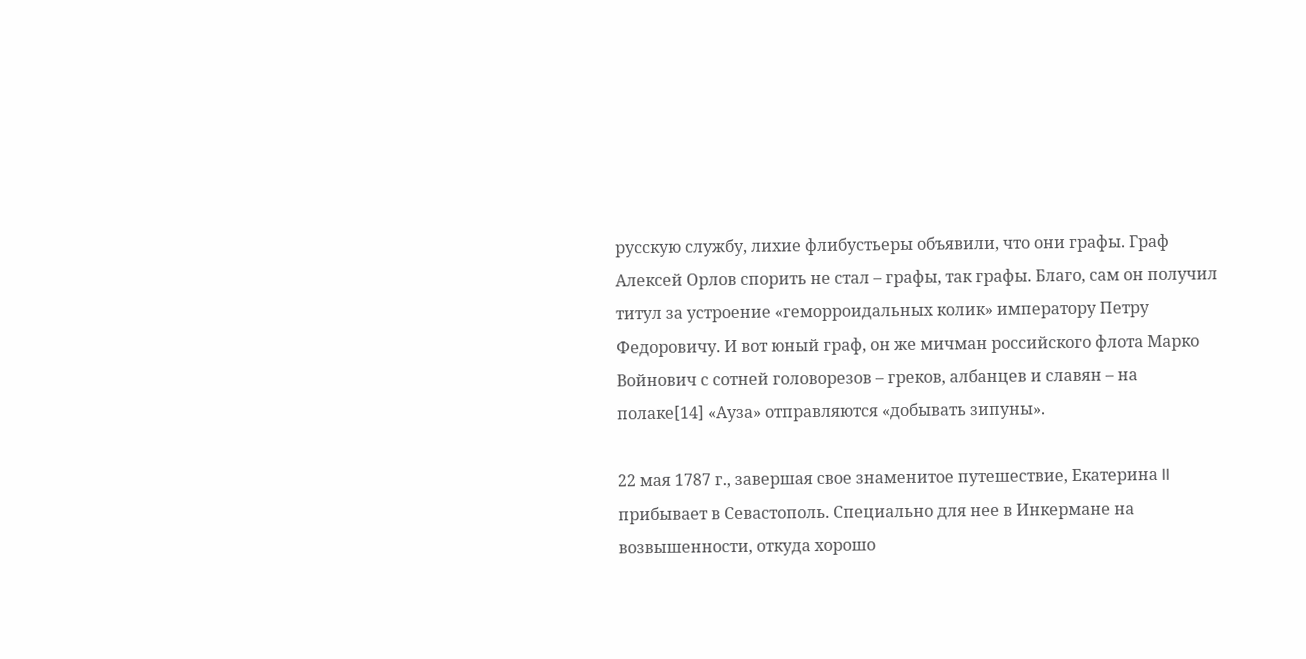русскую службу, лихие флибустьеры объявили, что они графы. Граф Алексей Орлов спорить не стал – графы, так графы. Благо, сам он получил титул за устроение «геморроидальных колик» императору Петру Федоровичу. И вот юный граф, он же мичман российского флота Марко Войнович с сотней головорезов – греков, албанцев и славян – на полаке[14] «Ауза» отправляются «добывать зипуны».

22 мая 1787 г., завершая свое знаменитое путешествие, Екатерина II прибывает в Севастополь. Специально для нее в Инкермане на возвышенности, откуда хорошо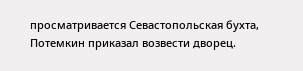просматривается Севастопольская бухта, Потемкин приказал возвести дворец.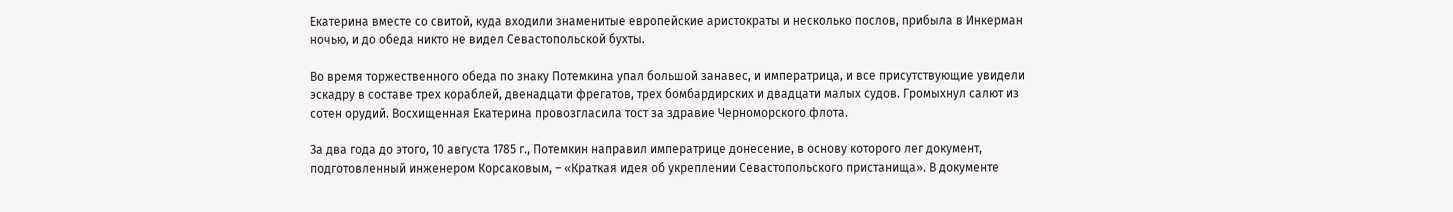Екатерина вместе со свитой, куда входили знаменитые европейские аристократы и несколько послов, прибыла в Инкерман ночью, и до обеда никто не видел Севастопольской бухты.

Во время торжественного обеда по знаку Потемкина упал большой занавес, и императрица, и все присутствующие увидели эскадру в составе трех кораблей, двенадцати фрегатов, трех бомбардирских и двадцати малых судов. Громыхнул салют из сотен орудий. Восхищенная Екатерина провозгласила тост за здравие Черноморского флота.

За два года до этого, 10 августа 1785 г., Потемкин направил императрице донесение, в основу которого лег документ, подготовленный инженером Корсаковым, – «Краткая идея об укреплении Севастопольского пристанища». В документе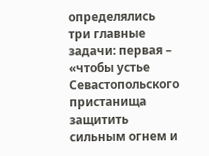определялись три главные задачи: первая – «чтобы устье Севастопольского пристанища защитить сильным огнем и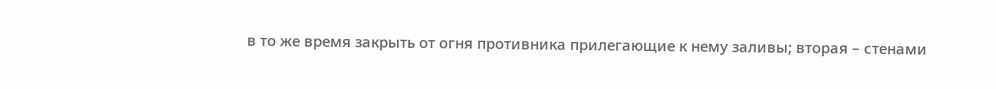в то же время закрыть от огня противника прилегающие к нему заливы; вторая – стенами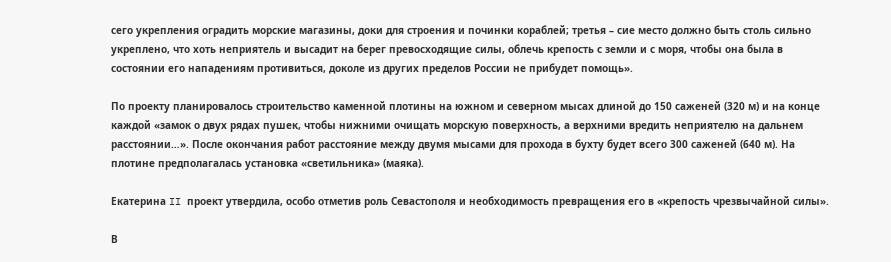сего укрепления оградить морские магазины, доки для строения и починки кораблей; третья – сие место должно быть столь сильно укреплено, что хоть неприятель и высадит на берег превосходящие силы, облечь крепость с земли и с моря, чтобы она была в состоянии его нападениям противиться, доколе из других пределов России не прибудет помощь».

По проекту планировалось строительство каменной плотины на южном и северном мысах длиной до 150 саженей (320 м) и на конце каждой «замок о двух рядах пушек, чтобы нижними очищать морскую поверхность, а верхними вредить неприятелю на дальнем расстоянии…». После окончания работ расстояние между двумя мысами для прохода в бухту будет всего 300 саженей (640 м). На плотине предполагалась установка «светильника» (маяка).

Екатерина II проект утвердила, особо отметив роль Севастополя и необходимость превращения его в «крепость чрезвычайной силы».

В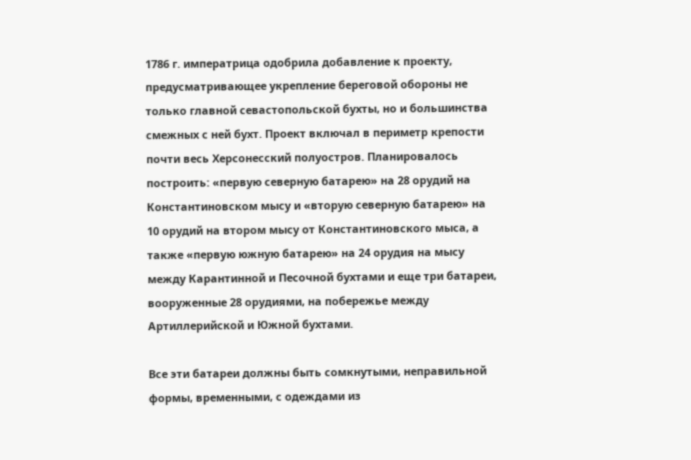1786 г. императрица одобрила добавление к проекту, предусматривающее укрепление береговой обороны не только главной севастопольской бухты, но и большинства смежных с ней бухт. Проект включал в периметр крепости почти весь Херсонесский полуостров. Планировалось построить: «первую северную батарею» на 28 орудий на Константиновском мысу и «вторую северную батарею» на 10 орудий на втором мысу от Константиновского мыса, а также «первую южную батарею» на 24 орудия на мысу между Карантинной и Песочной бухтами и еще три батареи, вооруженные 28 орудиями, на побережье между Артиллерийской и Южной бухтами.

Все эти батареи должны быть сомкнутыми, неправильной формы, временными, с одеждами из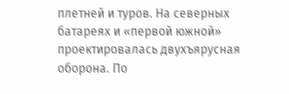плетней и туров. На северных батареях и «первой южной» проектировалась двухъярусная оборона. По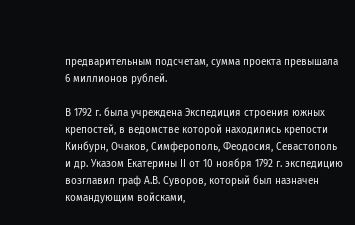предварительным подсчетам, сумма проекта превышала 6 миллионов рублей.

В 1792 г. была учреждена Экспедиция строения южных крепостей, в ведомстве которой находились крепости Кинбурн, Очаков, Симферополь, Феодосия, Севастополь и др. Указом Екатерины II от 10 ноября 1792 г. экспедицию возглавил граф А.В. Суворов, который был назначен командующим войсками,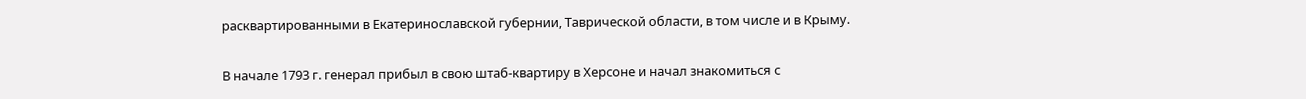расквартированными в Екатеринославской губернии, Таврической области, в том числе и в Крыму.

В начале 1793 г. генерал прибыл в свою штаб-квартиру в Херсоне и начал знакомиться с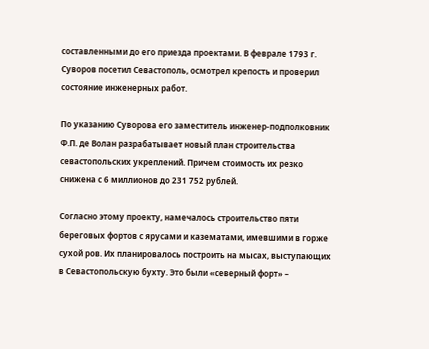составленными до его приезда проектами. В феврале 1793 г. Суворов посетил Севастополь, осмотрел крепость и проверил состояние инженерных работ.

По указанию Суворова его заместитель инженер-подполковник Ф.П. де Волан разрабатывает новый план строительства севастопольских укреплений. Причем стоимость их резко снижена с 6 миллионов до 231 752 рублей.

Согласно этому проекту, намечалось строительство пяти береговых фортов с ярусами и казематами, имевшими в горже сухой ров. Их планировалось построить на мысах, выступающих в Севастопольскую бухту. Это были «северный форт» –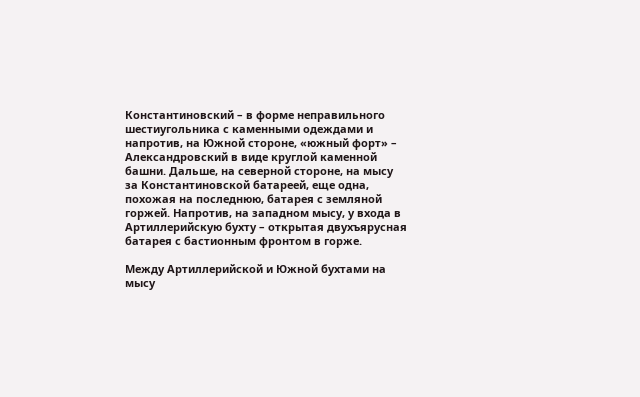Константиновский – в форме неправильного шестиугольника с каменными одеждами и напротив, на Южной стороне, «южный форт» – Александровский в виде круглой каменной башни. Дальше, на северной стороне, на мысу за Константиновской батареей, еще одна, похожая на последнюю, батарея с земляной горжей. Напротив, на западном мысу, у входа в Артиллерийскую бухту – открытая двухъярусная батарея с бастионным фронтом в горже.

Между Артиллерийской и Южной бухтами на мысу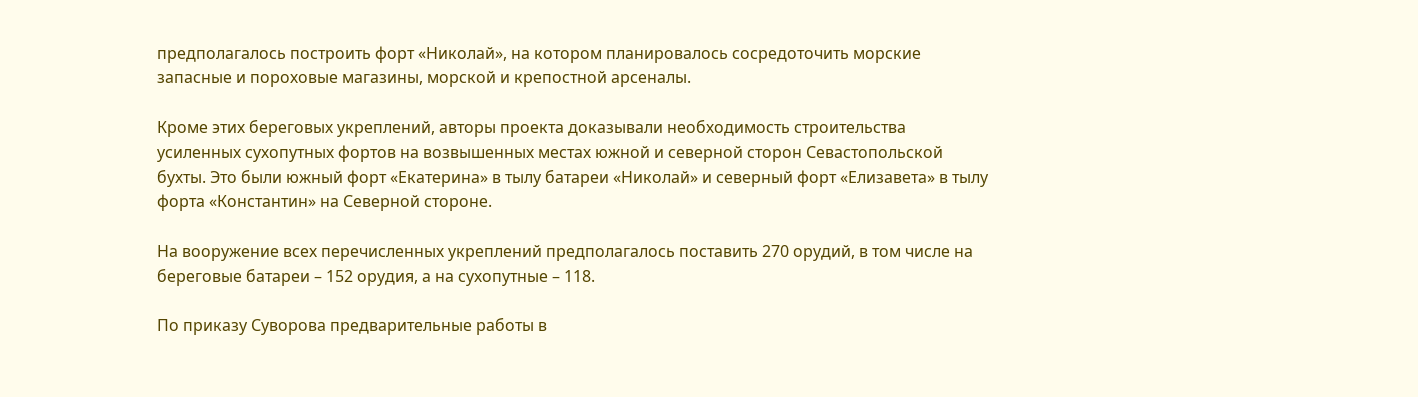предполагалось построить форт «Николай», на котором планировалось сосредоточить морские запасные и пороховые магазины, морской и крепостной арсеналы.

Кроме этих береговых укреплений, авторы проекта доказывали необходимость строительства усиленных сухопутных фортов на возвышенных местах южной и северной сторон Севастопольской бухты. Это были южный форт «Екатерина» в тылу батареи «Николай» и северный форт «Елизавета» в тылу форта «Константин» на Северной стороне.

На вооружение всех перечисленных укреплений предполагалось поставить 270 орудий, в том числе на береговые батареи – 152 орудия, а на сухопутные – 118.

По приказу Суворова предварительные работы в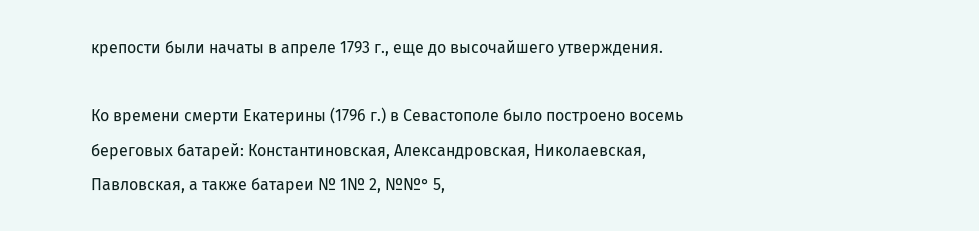крепости были начаты в апреле 1793 г., еще до высочайшего утверждения.

Ко времени смерти Екатерины (1796 г.) в Севастополе было построено восемь береговых батарей: Константиновская, Александровская, Николаевская, Павловская, а также батареи № 1№ 2, №№° 5,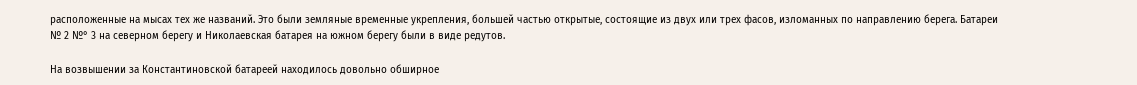расположенные на мысах тех же названий. Это были земляные временные укрепления, большей частью открытые, состоящие из двух или трех фасов, изломанных по направлению берега. Батареи № 2 №° 3 на северном берегу и Николаевская батарея на южном берегу были в виде редутов.

На возвышении за Константиновской батареей находилось довольно обширное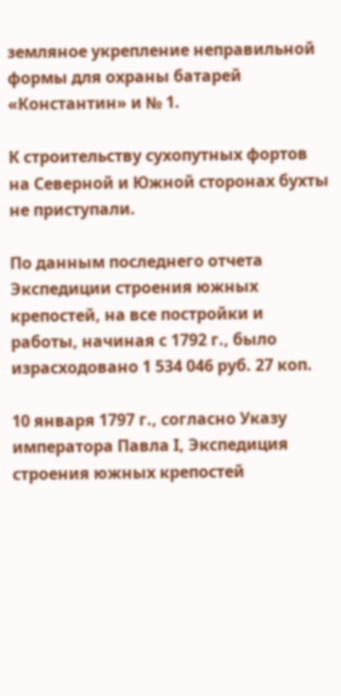земляное укрепление неправильной формы для охраны батарей «Константин» и № 1.

К строительству сухопутных фортов на Северной и Южной сторонах бухты не приступали.

По данным последнего отчета Экспедиции строения южных крепостей, на все постройки и работы, начиная с 1792 г., было израсходовано 1 534 046 руб. 27 коп.

10 января 1797 г., согласно Указу императора Павла I, Экспедиция строения южных крепостей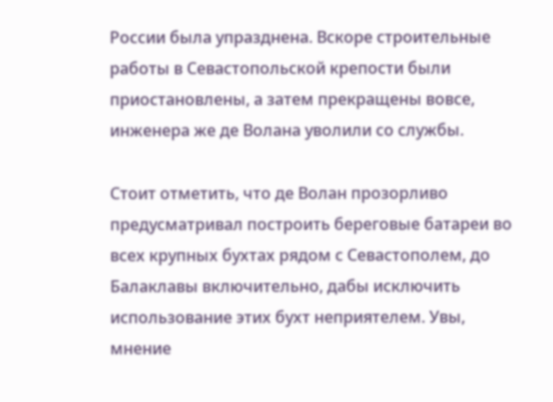России была упразднена. Вскоре строительные работы в Севастопольской крепости были приостановлены, а затем прекращены вовсе, инженера же де Волана уволили со службы.

Стоит отметить, что де Волан прозорливо предусматривал построить береговые батареи во всех крупных бухтах рядом с Севастополем, до Балаклавы включительно, дабы исключить использование этих бухт неприятелем. Увы, мнение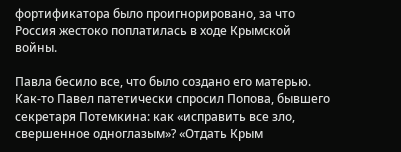фортификатора было проигнорировано, за что Россия жестоко поплатилась в ходе Крымской войны.

Павла бесило все, что было создано его матерью. Как-то Павел патетически спросил Попова, бывшего секретаря Потемкина: как «исправить все зло, свершенное одноглазым»? «Отдать Крым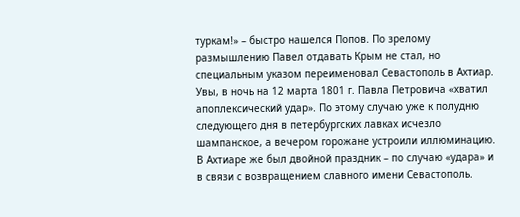туркам!» – быстро нашелся Попов. По зрелому размышлению Павел отдавать Крым не стал, но специальным указом переименовал Севастополь в Ахтиар. Увы, в ночь на 12 марта 1801 г. Павла Петровича «хватил апоплексический удар». По этому случаю уже к полудню следующего дня в петербургских лавках исчезло шампанское, а вечером горожане устроили иллюминацию. В Ахтиаре же был двойной праздник – по случаю «удара» и в связи с возвращением славного имени Севастополь.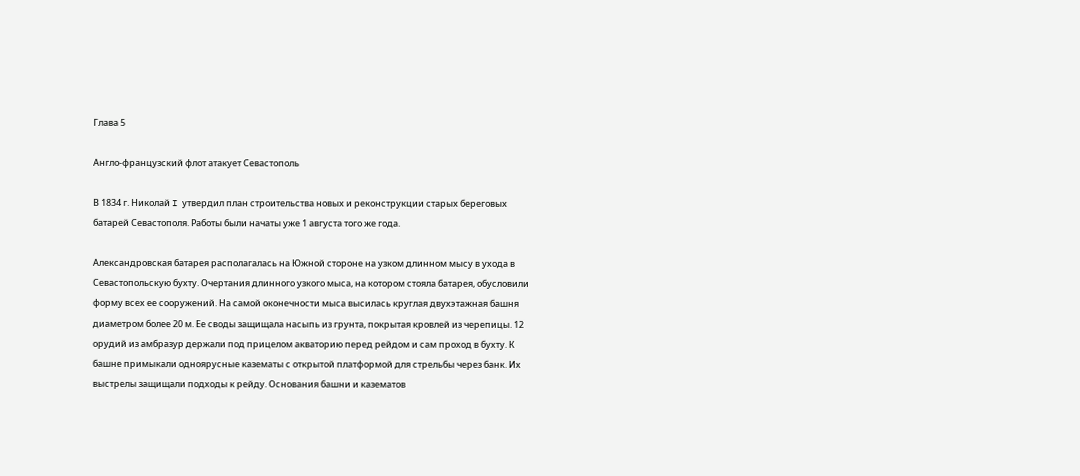Глава 5

Англо-французский флот атакует Севастополь

В 1834 г. Николай I утвердил план строительства новых и реконструкции старых береговых батарей Севастополя. Работы были начаты уже 1 августа того же года.

Александровская батарея располагалась на Южной стороне на узком длинном мысу в ухода в Севастопольскую бухту. Очертания длинного узкого мыса, на котором стояла батарея, обусловили форму всех ее сооружений. На самой оконечности мыса высилась круглая двухэтажная башня диаметром более 20 м. Ее своды защищала насыпь из грунта, покрытая кровлей из черепицы. 12 орудий из амбразур держали под прицелом акваторию перед рейдом и сам проход в бухту. К башне примыкали одноярусные казематы с открытой платформой для стрельбы через банк. Их выстрелы защищали подходы к рейду. Основания башни и казематов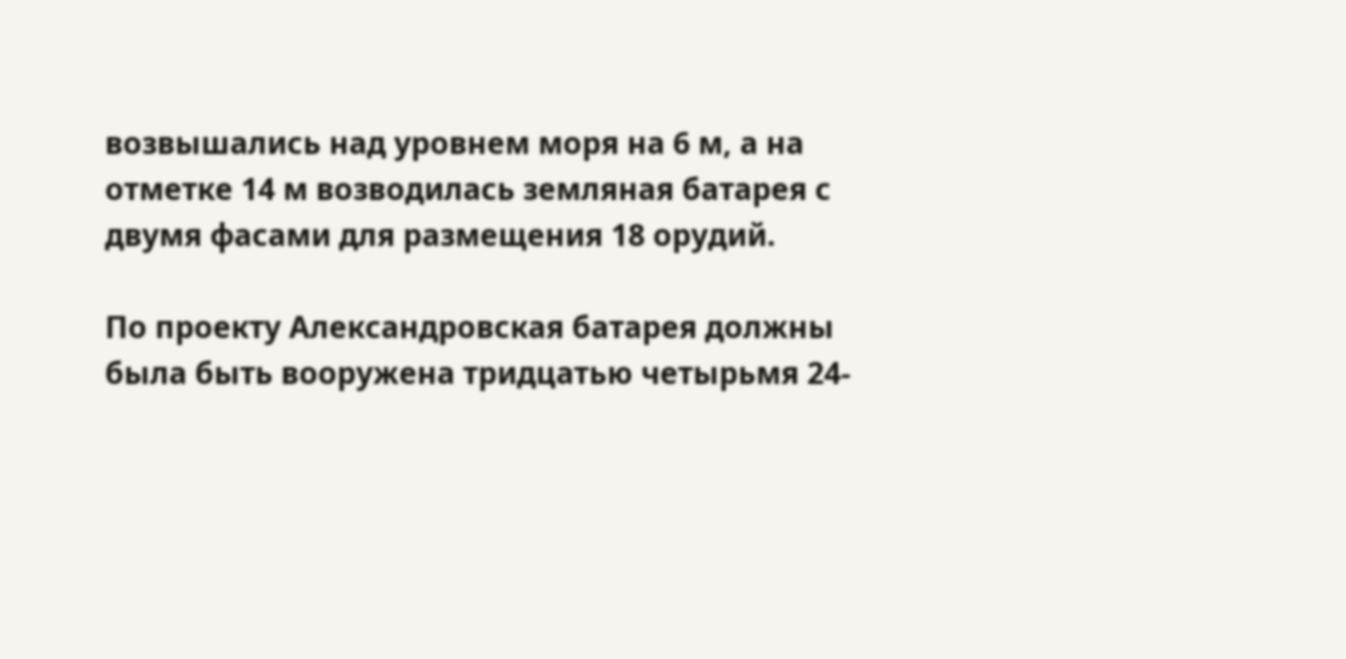возвышались над уровнем моря на 6 м, а на отметке 14 м возводилась земляная батарея с двумя фасами для размещения 18 орудий.

По проекту Александровская батарея должны была быть вооружена тридцатью четырьмя 24-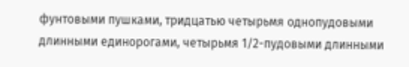фунтовыми пушками, тридцатью четырьмя однопудовыми длинными единорогами, четырьмя 1/2-пудовыми длинными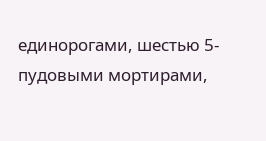единорогами, шестью 5-пудовыми мортирами,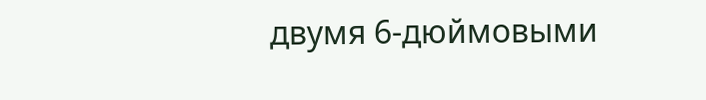двумя 6-дюймовыми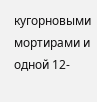кугорновыми мортирами и одной 12-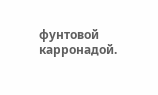фунтовой карронадой.